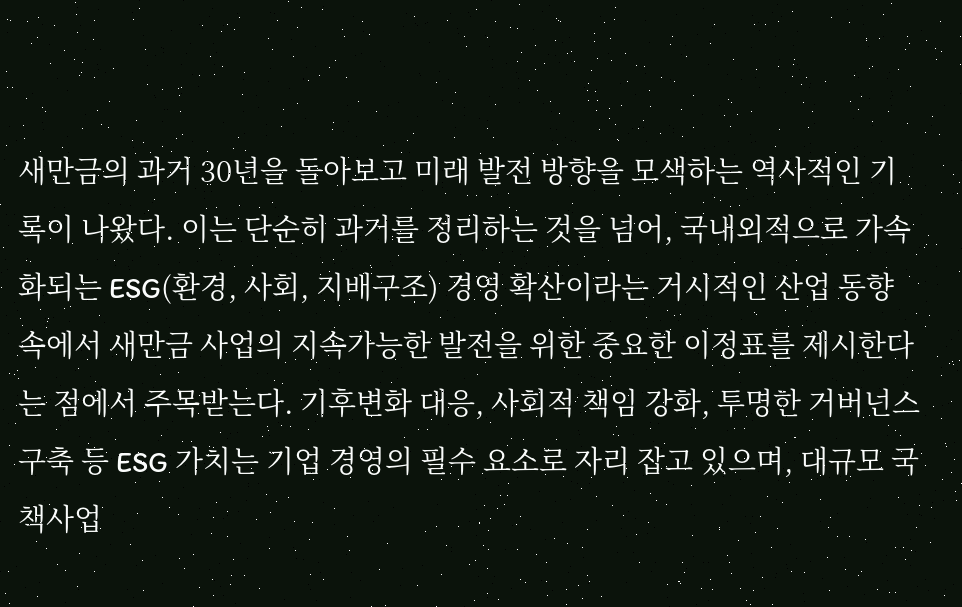새만금의 과거 30년을 돌아보고 미래 발전 방향을 모색하는 역사적인 기록이 나왔다. 이는 단순히 과거를 정리하는 것을 넘어, 국내외적으로 가속화되는 ESG(환경, 사회, 지배구조) 경영 확산이라는 거시적인 산업 동향 속에서 새만금 사업의 지속가능한 발전을 위한 중요한 이정표를 제시한다는 점에서 주목받는다. 기후변화 대응, 사회적 책임 강화, 투명한 거버넌스 구축 등 ESG 가치는 기업 경영의 필수 요소로 자리 잡고 있으며, 대규모 국책사업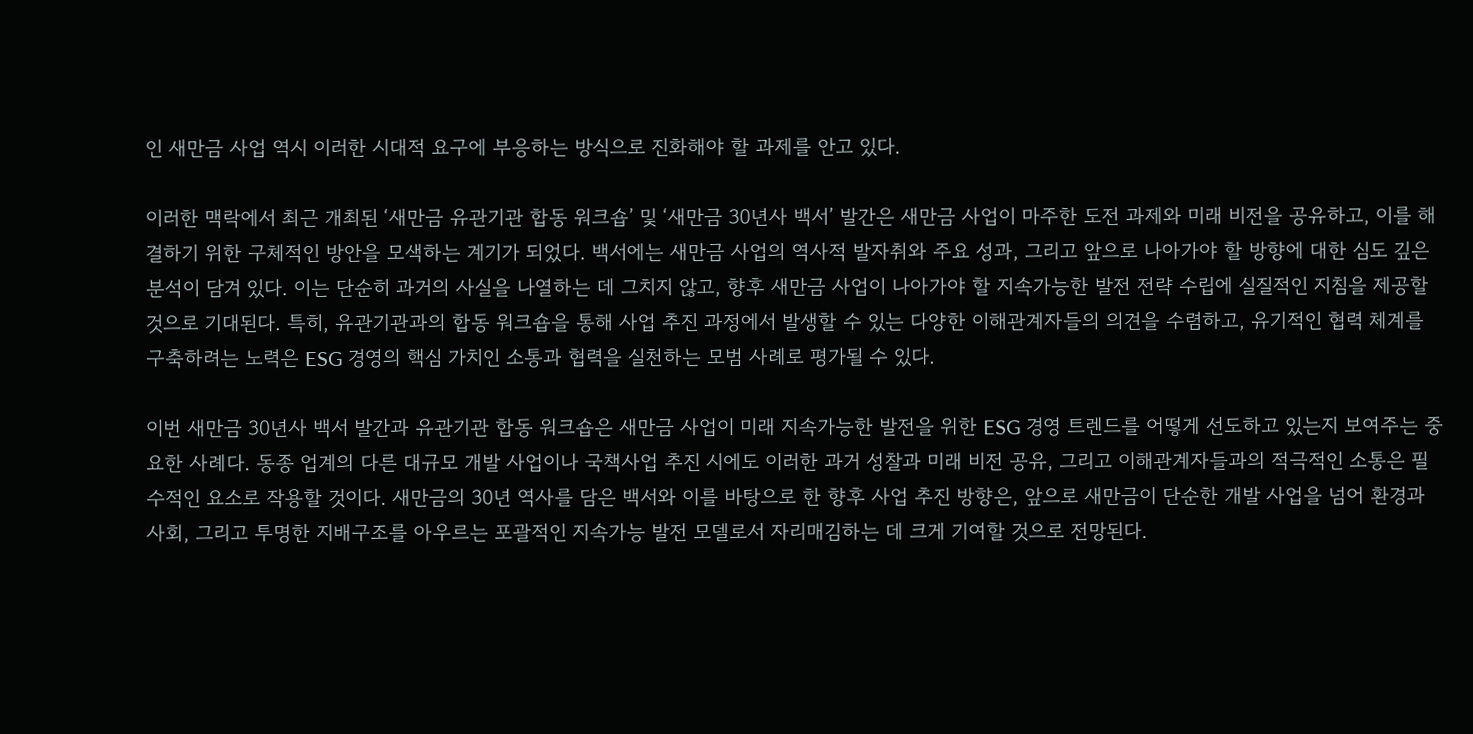인 새만금 사업 역시 이러한 시대적 요구에 부응하는 방식으로 진화해야 할 과제를 안고 있다.

이러한 맥락에서 최근 개최된 ‘새만금 유관기관 합동 워크숍’ 및 ‘새만금 30년사 백서’ 발간은 새만금 사업이 마주한 도전 과제와 미래 비전을 공유하고, 이를 해결하기 위한 구체적인 방안을 모색하는 계기가 되었다. 백서에는 새만금 사업의 역사적 발자취와 주요 성과, 그리고 앞으로 나아가야 할 방향에 대한 심도 깊은 분석이 담겨 있다. 이는 단순히 과거의 사실을 나열하는 데 그치지 않고, 향후 새만금 사업이 나아가야 할 지속가능한 발전 전략 수립에 실질적인 지침을 제공할 것으로 기대된다. 특히, 유관기관과의 합동 워크숍을 통해 사업 추진 과정에서 발생할 수 있는 다양한 이해관계자들의 의견을 수렴하고, 유기적인 협력 체계를 구축하려는 노력은 ESG 경영의 핵심 가치인 소통과 협력을 실천하는 모범 사례로 평가될 수 있다.

이번 새만금 30년사 백서 발간과 유관기관 합동 워크숍은 새만금 사업이 미래 지속가능한 발전을 위한 ESG 경영 트렌드를 어떻게 선도하고 있는지 보여주는 중요한 사례다. 동종 업계의 다른 대규모 개발 사업이나 국책사업 추진 시에도 이러한 과거 성찰과 미래 비전 공유, 그리고 이해관계자들과의 적극적인 소통은 필수적인 요소로 작용할 것이다. 새만금의 30년 역사를 담은 백서와 이를 바탕으로 한 향후 사업 추진 방향은, 앞으로 새만금이 단순한 개발 사업을 넘어 환경과 사회, 그리고 투명한 지배구조를 아우르는 포괄적인 지속가능 발전 모델로서 자리매김하는 데 크게 기여할 것으로 전망된다.